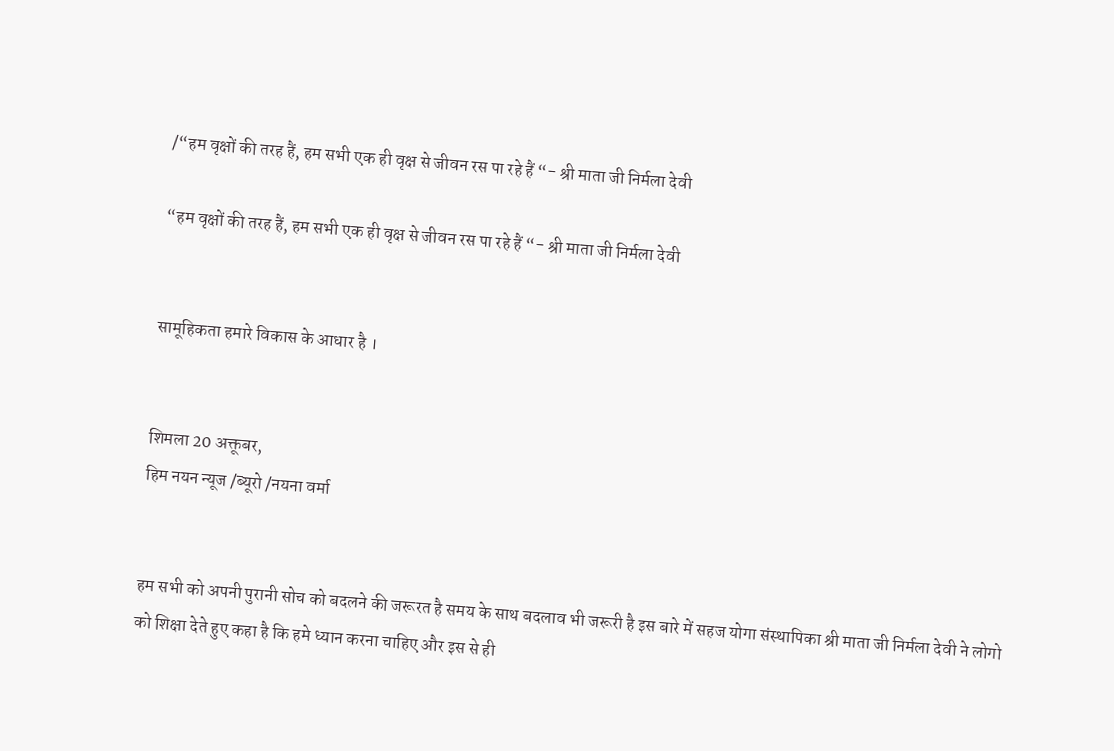/“हम वृक्षों की तरह हैं, हम सभी एक ही वृक्ष से जीवन रस पा रहे हैं “- श्री माता जी निर्मला देवी

“हम वृक्षों की तरह हैं, हम सभी एक ही वृक्ष से जीवन रस पा रहे हैं “- श्री माता जी निर्मला देवी


सामूहिकता हमारे विकास के आधार है ।


शिमला 20 अक्तूबर,
हिम नयन न्यूज /ब्यूरो /नयना वर्मा


हम सभी को अपनी पुरानी सोच को बदलने की जरूरत है समय के साथ बदलाव भी जरूरी है इस बारे में सहज योगा संस्थापिका श्री माता जी निर्मला देवी ने लोगो को शिक्षा देते हुए कहा है कि हमे ध्यान करना चाहिए और इस से ही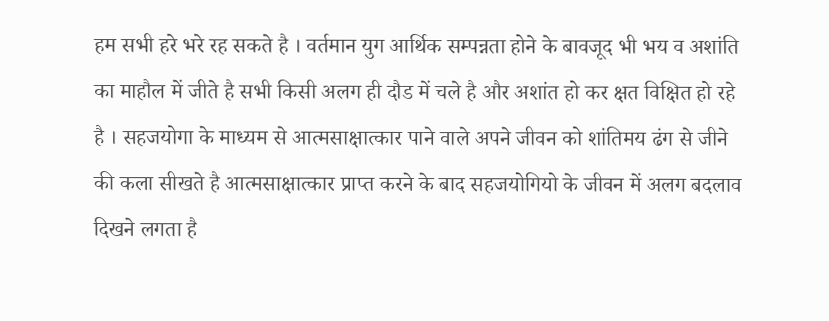हम सभी हरे भरे रह सकते है । वर्तमान युग आर्थिक सम्पन्नता होने के बावजूद भी भय व अशांति का माहौल में जीते है सभी किसी अलग ही दौड में चले है और अशांत हो कर क्षत विक्षित हो रहे है । सहजयोगा के माध्यम से आत्मसाक्षात्कार पाने वाले अपने जीवन को शांतिमय ढंग से जीने की कला सीखते है आत्मसाक्षात्कार प्राप्त करने के बाद सहजयोगियो के जीवन में अलग बदलाव दिखने लगता है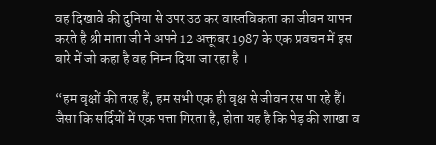वह दिखावे की दुनिया से उपर उठ कर वास्तविकता का जीवन यापन करते है श्री माता जी ने अपने 12 अक्तूबर 1987 के एक प्रवचन में इस बारे में जो कहा है वह निम्न दिया जा रहा है ।

“हम वृक्षों की तरह हैं, हम सभी एक ही वृक्ष से जीवन रस पा रहे हैं। जैसा कि सर्दियों में एक पत्ता गिरता है, होता यह है कि पेड़ की शाखा व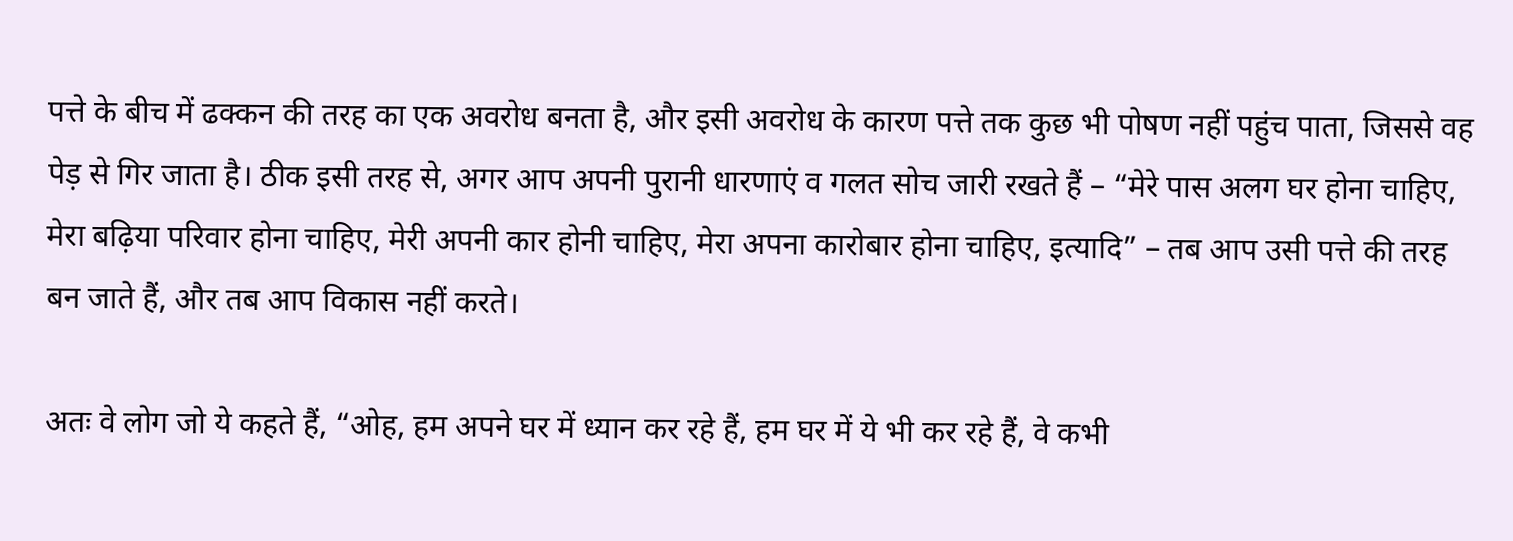पत्ते के बीच में ढक्कन की तरह का एक अवरोध बनता है, और इसी अवरोध के कारण पत्ते तक कुछ भी पोषण नहीं पहुंच पाता, जिससे वह पेड़ से गिर जाता है। ठीक इसी तरह से, अगर आप अपनी पुरानी धारणाएं व गलत सोच जारी रखते हैं – “मेरे पास अलग घर होना चाहिए, मेरा बढ़िया परिवार होना चाहिए, मेरी अपनी कार होनी चाहिए, मेरा अपना कारोबार होना चाहिए, इत्यादि” – तब आप उसी पत्ते की तरह बन जाते हैं, और तब आप विकास नहीं करते।

अतः वे लोग जो ये कहते हैं, “ओह, हम अपने घर में ध्यान कर रहे हैं, हम घर में ये भी कर रहे हैं, वे कभी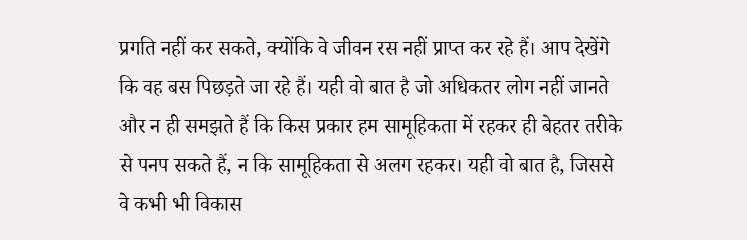प्रगति नहीं कर सकते, क्योंकि वे जीवन रस नहीं प्राप्त कर रहे हैं। आप देखेंगे कि वह बस पिछड़ते जा रहे हैं। यही वो बात है जो अधिकतर लोग नहीं जानते और न ही समझते हैं कि किस प्रकार हम सामूहिकता में रहकर ही बेहतर तरीके से पनप सकते हैं, न कि सामूहिकता से अलग रहकर। यही वो बात है, जिससे वे कभी भी विकास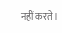नहीं करते।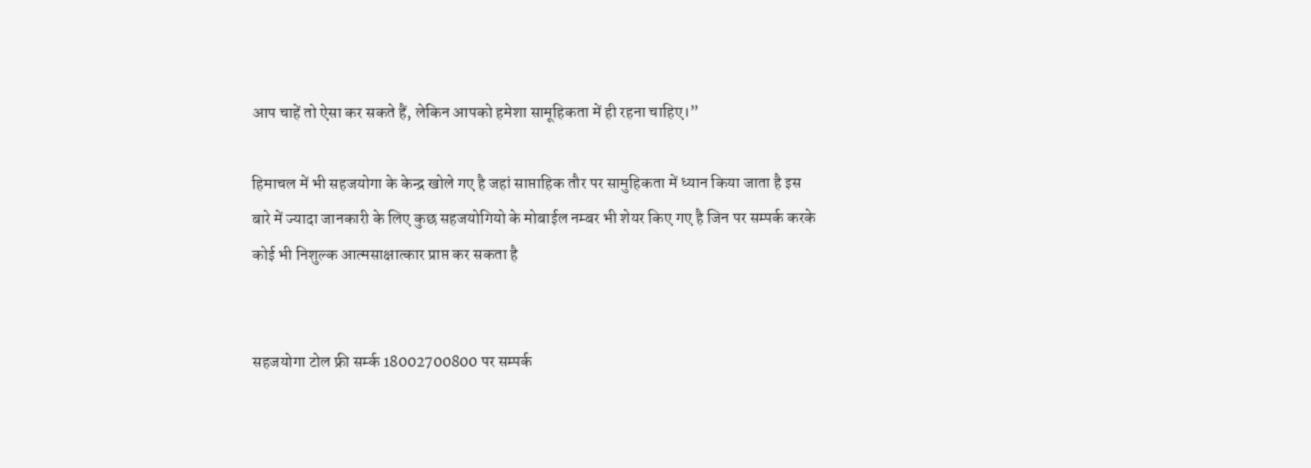आप चाहें तो ऐसा कर सकते हैं, लेकिन आपको हमेशा सामूहिकता में ही रहना चाहिए।”

हिमाचल में भी सहजयोगा के केन्द्र खोले गए है जहां साप्ताहिक तौर पर सामुहिकता में ध्यान किया जाता है इस बारे में ज्यादा जानकारी के लिए कुछ सहजयोगियो के मोबाईल नम्बर भी शेयर किए गए है जिन पर सम्पर्क करके कोई भी निशुल्क आत्मसाक्षात्कार प्राप्त कर सकता है


सहजयोगा टोल फ्री सर्म्क 18002700800 पर सम्पर्क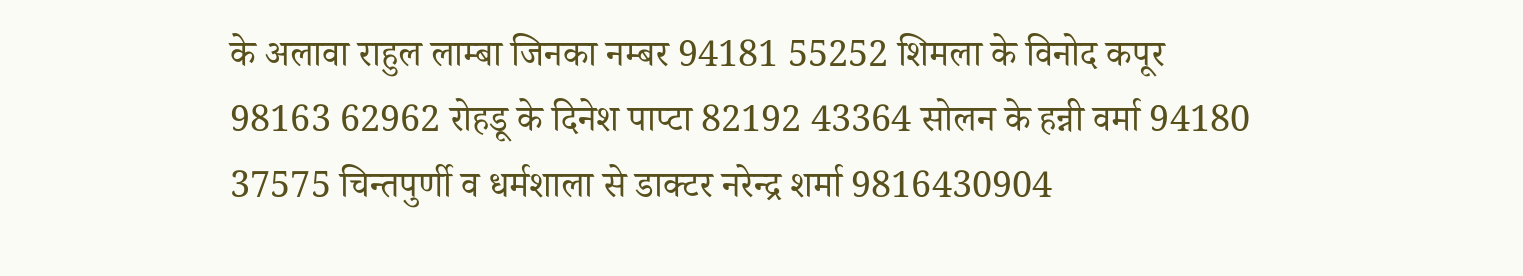के अलावा राहुल लाम्बा जिनका नम्बर 94181 55252 शिमला के विनोद कपूर 98163 62962 रोहडू के दिनेश पाप्टा 82192 43364 सोलन के हन्नी वर्मा 94180 37575 चिन्तपुर्णी व धर्मशाला से डाक्टर नरेन्द्र शर्मा 9816430904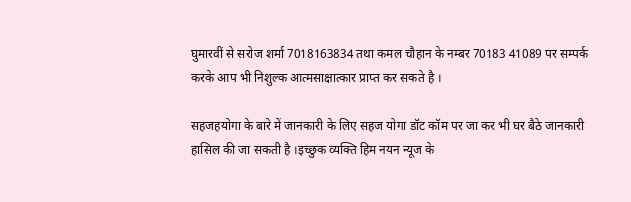घुमारवीं से सरोज शर्मा 7018163834 तथा कमल चौहान के नम्बर 70183 41089 पर सम्पर्क करके आप भी निशुल्क आत्मसाक्षात्कार प्राप्त कर सकते है ।

सहजहयोगा के बारे में जानकारी के लिए सहज योगा डॉट कॉम पर जा कर भी घर बैठे जानकारी हासिल की जा सकती है ।इच्छुक व्यक्ति हिम नयन न्यूज के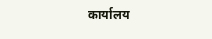कार्यालय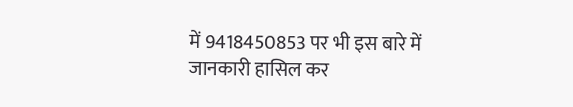में 9418450853 पर भी इस बारे में जानकारी हासिल कर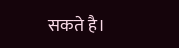सकते है।